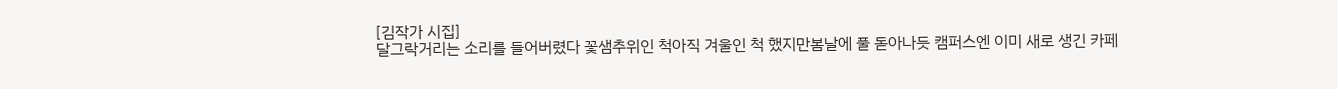[김작가 시집]
달그락거리는 소리를 들어버렸다 꽃샘추위인 척아직 겨울인 척 했지만봄날에 풀 돋아나듯 캠퍼스엔 이미 새로 생긴 카페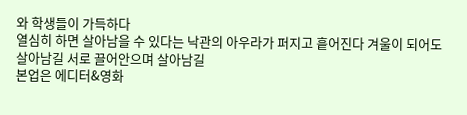와 학생들이 가득하다
열심히 하면 살아남을 수 있다는 낙관의 아우라가 퍼지고 흩어진다 겨울이 되어도
살아남길 서로 끌어안으며 살아남길
본업은 에디터&영화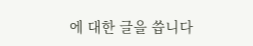에 대한 글을 씁니다